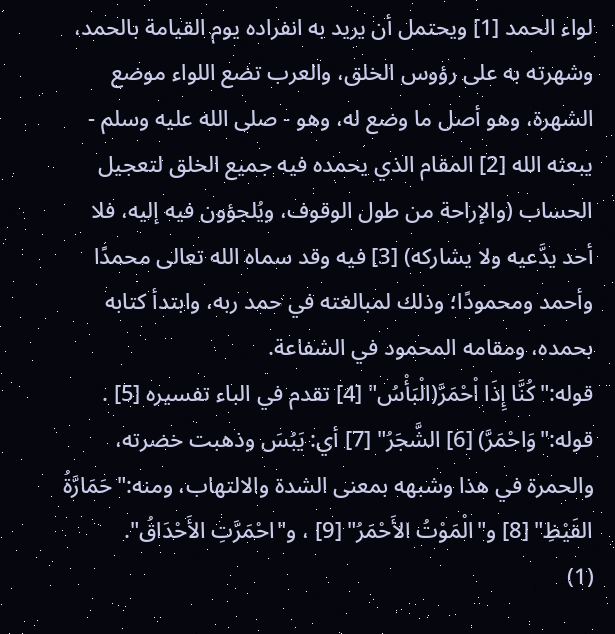لواء الحمد [1] ويحتمل أن يريد به انفراده يوم القيامة بالحمد، وشهرته به على رؤوس الخلق، والعرب تضع اللواء موضع الشهرة، وهو أصل ما وضع له، وهو - صلى الله عليه وسلم - يبعثه الله [2] المقام الذي يحمده فيه جميع الخلق لتعجيل الحساب (والإراحة من طول الوقوف، ويُلجؤون فيه إليه، فلا أحد يدَّعيه ولا يشاركه) [3] فيه وقد سماه الله تعالى محمدًا وأحمد ومحمودًا؛ وذلك لمبالغته في حمد ربه، وابتدأ كتابه بحمده، ومقامه المحمود في الشفاعة.
قوله:"كُنَّا إِذَا اْحْمَرَّ(الْبَأْسُ" [4] تقدم في الباء تفسيره [5] .
قوله:"وَاحْمَرَّ) [6] الشَّجَرُ" [7] أي: يَبُسَ وذهبت خضرته، والحمرة في هذا وشبهه بمعنى الشدة والالتهاب، ومنه:"حَمَارَّةُ القَيْظِ" [8] و"الْمَوْتُ الأَحْمَرُ" [9] ، و"احْمَرَّتِ الأَحْدَاقُ".
(1)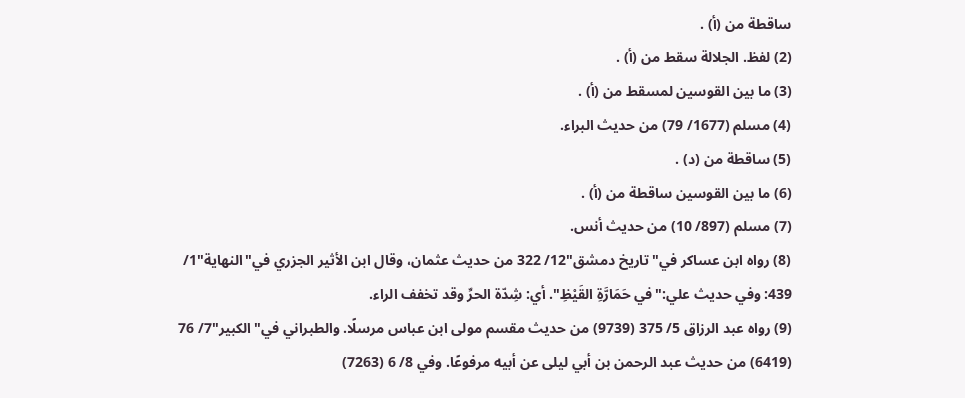ساقطة من (أ) .
(2) لفظ. الجلالة سقط من (أ) .
(3) ما بين القوسين لمسقط من (أ) .
(4) مسلم (1677/ 79) من حديث البراء.
(5) ساقطة من (د) .
(6) ما بين القوسين ساقطة من (أ) .
(7) مسلم (897/ 10) من حديث أنس.
(8) رواه ابن عساكر في"تاريخ دمشق"12/ 322 من حديث عثمان، وقال ابن الأثير الجزري في"النهاية"1/ 439: وفي حديث علي:"في حَمَارَّةِ القَيْظِ". أي: شِدّة الحرِّ وقد تخفف الراء.
(9) رواه عبد الرزاق 5/ 375 (9739) من حديث مقسم مولى ابن عباس مرسلًا. والطبراني في"الكبير"7/ 76 (6419) من حديث عبد الرحمن بن أبي ليلى عن أبيه مرفوعًا. وفي 8/ 6 (7263)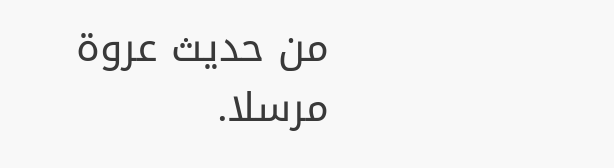من حديث عروة مرسلا.